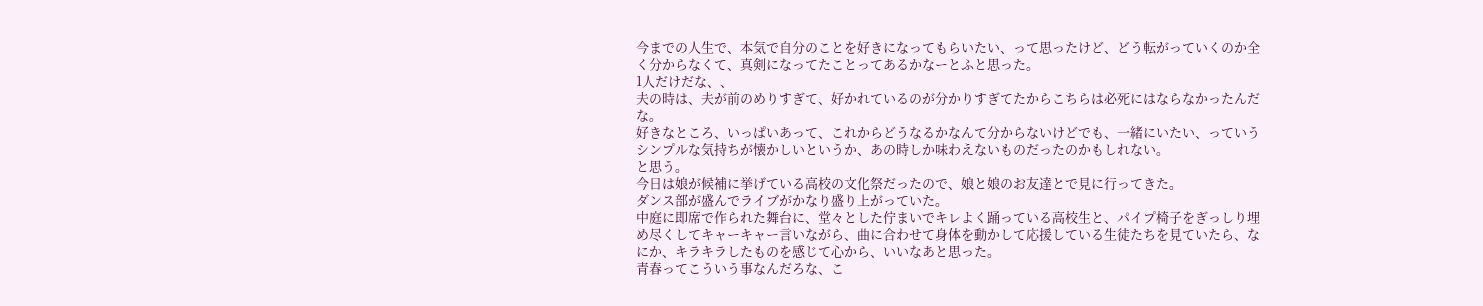今までの人生で、本気で自分のことを好きになってもらいたい、って思ったけど、どう転がっていくのか全く分からなくて、真剣になってたことってあるかなーとふと思った。
1人だけだな、、
夫の時は、夫が前のめりすぎて、好かれているのが分かりすぎてたからこちらは必死にはならなかったんだな。
好きなところ、いっぱいあって、これからどうなるかなんて分からないけどでも、一緒にいたい、っていうシンプルな気持ちが懐かしいというか、あの時しか味わえないものだったのかもしれない。
と思う。
今日は娘が候補に挙げている高校の文化祭だったので、娘と娘のお友達とで見に行ってきた。
ダンス部が盛んでライブがかなり盛り上がっていた。
中庭に即席で作られた舞台に、堂々とした佇まいでキレよく踊っている高校生と、パイプ椅子をぎっしり埋め尽くしてキャーキャー言いながら、曲に合わせて身体を動かして応援している生徒たちを見ていたら、なにか、キラキラしたものを感じて心から、いいなあと思った。
青春ってこういう事なんだろな、こ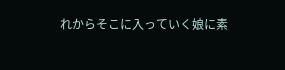れからそこに入っていく娘に素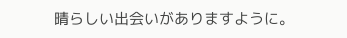晴らしい出会いがありますように。